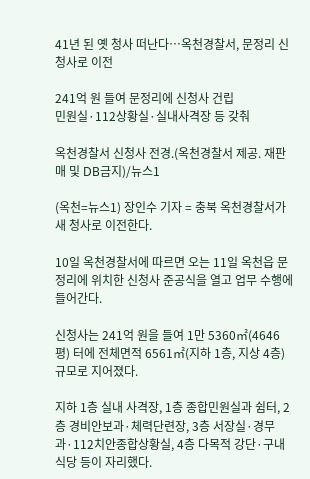41년 된 옛 청사 떠난다…옥천경찰서, 문정리 신청사로 이전

241억 원 들여 문정리에 신청사 건립
민원실·112상황실·실내사격장 등 갖춰

옥천경찰서 신청사 전경.(옥천경찰서 제공. 재판매 및 DB금지)/뉴스1

(옥천=뉴스1) 장인수 기자 = 충북 옥천경찰서가 새 청사로 이전한다.

10일 옥천경찰서에 따르면 오는 11일 옥천읍 문정리에 위치한 신청사 준공식을 열고 업무 수행에 들어간다.

신청사는 241억 원을 들여 1만 5360㎡(4646평) 터에 전체면적 6561㎡(지하 1층, 지상 4층) 규모로 지어졌다.

지하 1층 실내 사격장, 1층 종합민원실과 쉼터, 2층 경비안보과·체력단련장, 3층 서장실·경무과·112치안종합상황실, 4층 다목적 강단·구내식당 등이 자리했다.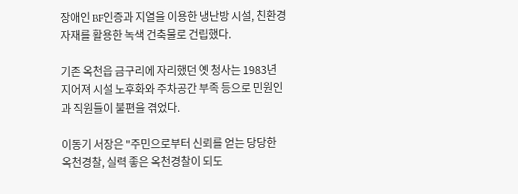장애인 BF인증과 지열을 이용한 냉난방 시설, 친환경 자재를 활용한 녹색 건축물로 건립했다.

기존 옥천읍 금구리에 자리했던 옛 청사는 1983년 지어져 시설 노후화와 주차공간 부족 등으로 민원인과 직원들이 불편을 겪었다.

이동기 서장은 "주민으로부터 신뢰를 얻는 당당한 옥천경찰, 실력 좋은 옥천경찰이 되도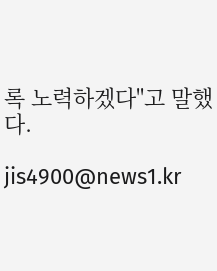록 노력하겠다"고 말했다.

jis4900@news1.kr